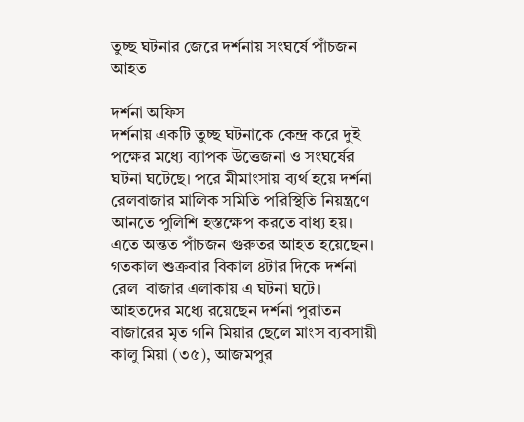তুচ্ছ ঘটনার জেরে দর্শনায় সংঘর্ষে পাঁচজন আহত

দর্শনা অফিস
দর্শনায় একটি তুচ্ছ ঘটনাকে কেন্দ্র করে দুই পক্ষের মধ্যে ব্যাপক উত্তেজনা ও সংঘর্ষের ঘটনা ঘটেছে। পরে মীমাংসায় ব্যর্থ হয়ে দর্শনা রেলবাজার মালিক সমিতি পরিস্থিতি নিয়ন্ত্রণে আনতে পুলিশি হস্তক্ষেপ করতে বাধ্য হয়। এতে অন্তত পাঁচজন গুরুতর আহত হয়েছেন। গতকাল শুক্রবার বিকাল ৪টার দিকে দর্শনা রেল  বাজার এলাকায় এ ঘটনা ঘটে।
আহতদের মধ্যে রয়েছেন দর্শনা পুরাতন বাজারের মৃত গনি মিয়ার ছেলে মাংস ব্যবসায়ী কালু মিয়া (৩৫), আজমপুর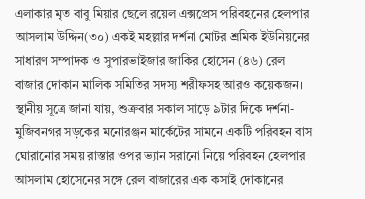এলাকার মৃত বাবু মিয়ার ছেলে রয়েল এক্সপ্রেস পরিবহনের হেলপার আসলাম উদ্দিন(৩০) একই মহল্লার দর্শনা মোটর শ্রমিক ইউনিয়নের সাধারণ সম্পাদক ও সুপারভাইজার জাকির হোসেন (৪৬) রেল বাজার দোকান মালিক সমিতির সদস্য শরীফসহ আরও কয়েকজন।
স্থানীয় সূত্রে জানা যায়, শুক্রবার সকাল সাড়ে ৯টার দিকে দর্শনা-মুজিবনগর সড়কের মনোরঞ্জন মার্কেটের সামনে একটি পরিবহন বাস ঘোরানোর সময় রাস্তার ওপর ভ্যান সরানো নিয়ে পরিবহন হেলপার আসলাম হোসেনের সঙ্গে রেল বাজারের এক কসাই দোকানের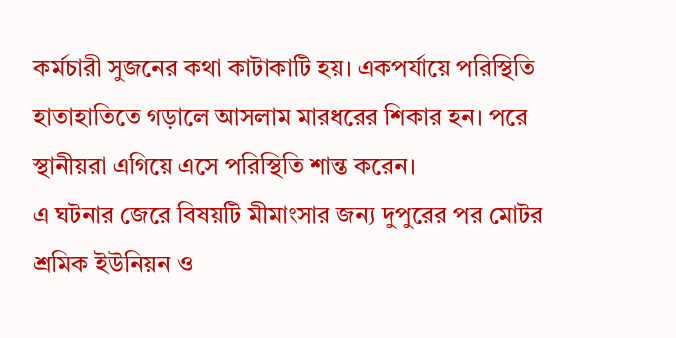কর্মচারী সুজনের কথা কাটাকাটি হয়। একপর্যায়ে পরিস্থিতি হাতাহাতিতে গড়ালে আসলাম মারধরের শিকার হন। পরে স্থানীয়রা এগিয়ে এসে পরিস্থিতি শান্ত করেন।
এ ঘটনার জেরে বিষয়টি মীমাংসার জন্য দুপুরের পর মোটর শ্রমিক ইউনিয়ন ও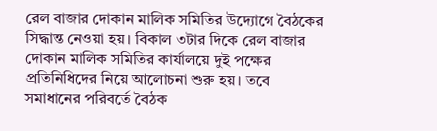রেল বাজার দোকান মালিক সমিতির উদ্যোগে বৈঠকের সিদ্ধান্ত নেওয়া হয়। বিকাল ৩টার দিকে রেল বাজার দোকান মালিক সমিতির কার্যালয়ে দুই পক্ষের প্রতিনিধিদের নিয়ে আলোচনা শুরু হয়। তবে সমাধানের পরিবর্তে বৈঠক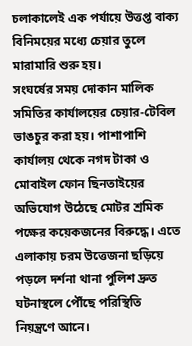চলাকালেই এক পর্যায়ে উত্তপ্ত বাক্য বিনিময়ের মধ্যে চেয়ার তুলে মারামারি শুরু হয়।
সংঘর্ষের সময় দোকান মালিক সমিতির কার্যালয়ের চেয়ার-টেবিল ভাঙচুর করা হয়। পাশাপাশি কার্যালয় থেকে নগদ টাকা ও মোবাইল ফোন ছিনতাইয়ের অভিযোগ উঠেছে মোটর শ্রমিক পক্ষের কয়েকজনের বিরুদ্ধে। এতে এলাকায় চরম উত্তেজনা ছড়িয়ে পড়লে দর্শনা থানা পুলিশ দ্রুত ঘটনাস্থলে পৌঁছে পরিস্থিতি নিয়ন্ত্রণে আনে।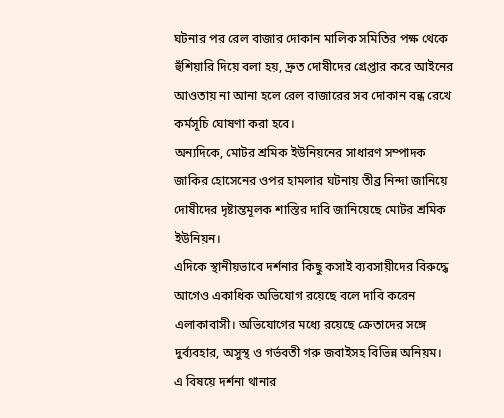ঘটনার পর রেল বাজার দোকান মালিক সমিতির পক্ষ থেকে হুঁশিয়ারি দিয়ে বলা হয়, দ্রুত দোষীদের গ্রেপ্তার করে আইনের আওতায় না আনা হলে রেল বাজারের সব দোকান বন্ধ রেখে কর্মসূচি ঘোষণা করা হবে।
অন্যদিকে, মোটর শ্রমিক ইউনিয়নের সাধারণ সম্পাদক জাকির হোসেনের ওপর হামলার ঘটনায় তীব্র নিন্দা জানিয়ে দোষীদের দৃষ্টান্তমূলক শাস্তির দাবি জানিয়েছে মোটর শ্রমিক ইউনিয়ন।
এদিকে স্থানীয়ভাবে দর্শনার কিছু কসাই ব্যবসায়ীদের বিরুদ্ধে আগেও একাধিক অভিযোগ রয়েছে বলে দাবি করেন এলাকাবাসী। অভিযোগের মধ্যে রয়েছে ক্রেতাদের সঙ্গে দুর্ব্যবহার, অসুস্থ ও গর্ভবতী গরু জবাইসহ বিভিন্ন অনিয়ম।
এ বিষয়ে দর্শনা থানার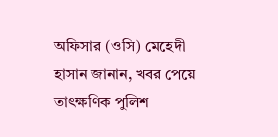অফিসার (ওসি) মেহেদী হাসান জানান, খবর পেয়ে তাৎক্ষণিক পুলিশ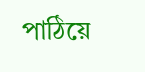পাঠিয়ে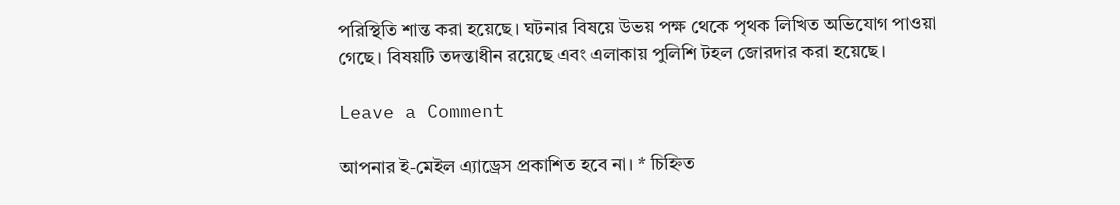পরিস্থিতি শান্ত করা হয়েছে। ঘটনার বিষয়ে উভয় পক্ষ থেকে পৃথক লিখিত অভিযোগ পাওয়া গেছে। বিষয়টি তদন্তাধীন রয়েছে এবং এলাকায় পুলিশি টহল জোরদার করা হয়েছে।

Leave a Comment

আপনার ই-মেইল এ্যাড্রেস প্রকাশিত হবে না। * চিহ্নিত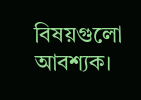বিষয়গুলো আবশ্যক।